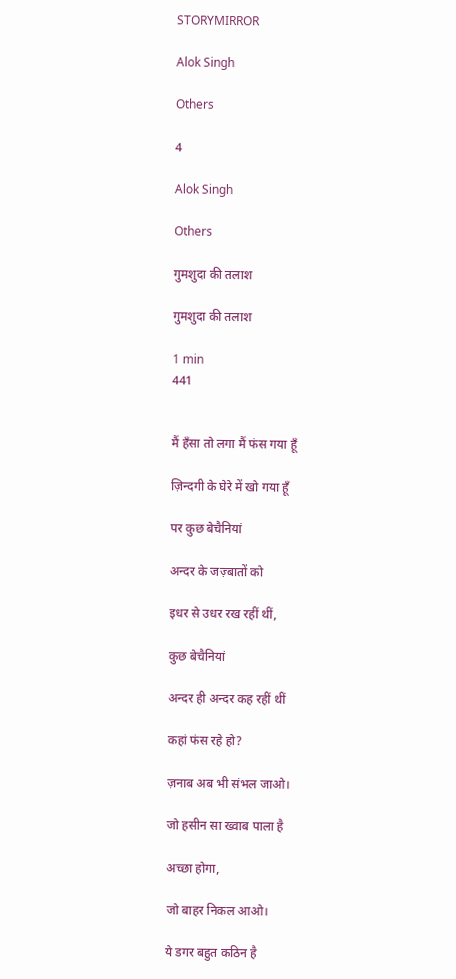STORYMIRROR

Alok Singh

Others

4

Alok Singh

Others

गुमशुदा की तलाश

गुमशुदा की तलाश

1 min
441


मैं हँसा तो लगा मैं फंस गया हूँ

ज़िन्दगी के घेरे में खो गया हूँ

पर कुछ बेचैनियां

अन्दर के जज़्बातों को

इधर से उधर रख रहीं थीं,

कुछ बेचैनियां

अन्दर ही अन्दर कह रहीं थीं

कहां फंस रहे हो?

ज़नाब अब भी संभल जाओ।

जो हसीन सा ख्वाब पाला है

अच्छा होगा,

जो बाहर निकल आओ।

ये डगर बहुत कठिन है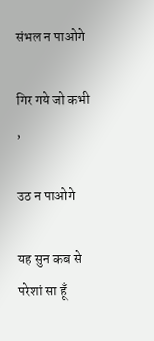संभल न पाओगे

गिर गये जो कभी ,

उठ न पाओगे

यह सुन कब से परेशां सा हूँ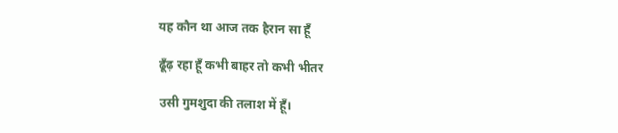यह कौन था आज तक हैरान सा हूँ

ढूँढ़ रहा हूँ कभी बाहर तो कभी भीतर

उसी गुमशुदा की तलाश में हूँ।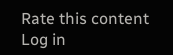Rate this content
Log in